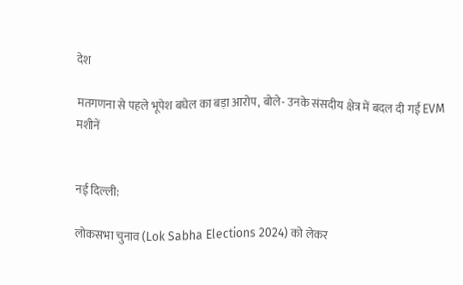देश

मतगणना से पहले भूपेश बघेल का बड़ा आरोप, बोले- उनके संसदीय क्षेत्र में बदल दी गईं EVM मशीनें


नई दिल्ली:

लोकसभा चुनाव (Lok Sabha Elections 2024) को लेकर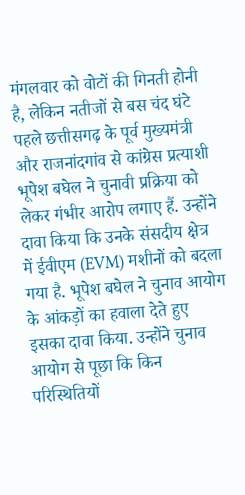मंगलवार को वोटों की गिनती होनी है, लेकिन नतीजों से बस चंद घंटे पहले छत्तीसगढ़ के पूर्व मुख्यमंत्री और राजनांदगांव से कांग्रेस प्रत्याशी भूपेश बघेल ने चुनावी प्रक्रिया को लेकर गंभीर आरोप लगाए हैं. उन्होंने दावा किया कि उनके संसदीय क्षेत्र में ईवीएम (EVM) मशीनों को बदला गया है. भूपेश बघेल ने चुनाव आयोग के आंकड़ों का हवाला देते हुए इसका दावा किया. उन्होंने चुनाव आयोग से पूछा कि किन परिस्थितियों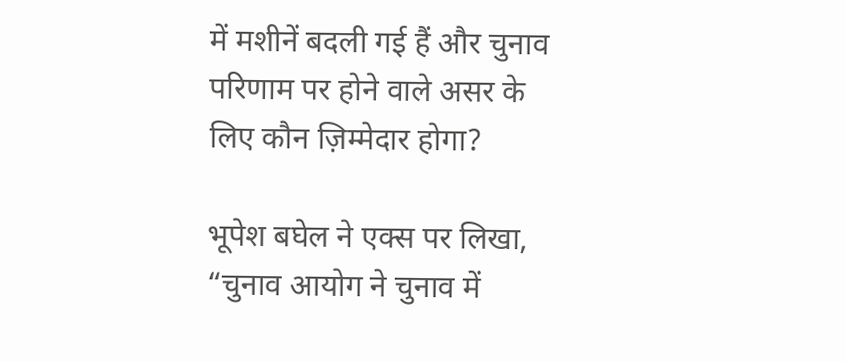में मशीनें बदली गई हैं और चुनाव परिणाम पर होने वाले असर के लिए कौन ज़िम्मेदार होगा?

भूपेश बघेल ने एक्स पर लिखा, “चुनाव आयोग ने चुनाव में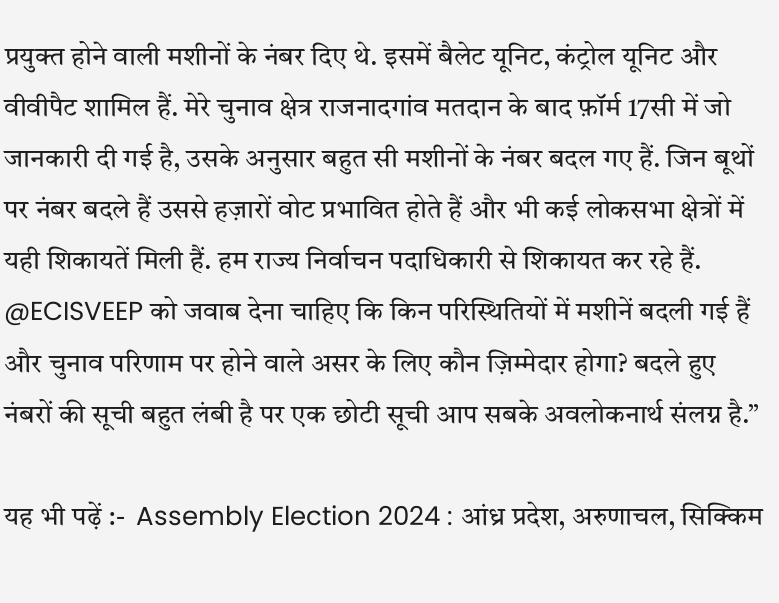प्रयुक्त होने वाली मशीनों के नंबर दिए थे. इसमें बैलेट यूनिट, कंट्रोल यूनिट और वीवीपैट शामिल हैं. मेरे चुनाव क्षेत्र राजनादगांव मतदान के बाद फ़ॉर्म 17सी में जो जानकारी दी गई है‌, उसके अनुसार बहुत सी मशीनों के नंबर बदल गए हैं. जिन बूथों पर नंबर बदले हैं उससे हज़ारों वोट प्रभावित होते हैं और भी कई लोकसभा क्षेत्रों में यही शिकायतें मिली हैं. हम राज्य निर्वाचन पदाधिकारी से शिकायत कर रहे हैं. @ECISVEEP को जवाब देना चाहिए कि किन परिस्थितियों में मशीनें बदली गई हैं और चुनाव परिणाम पर होने वाले असर के लिए कौन ज़िम्मेदार होगा? बदले हुए नंबरों की सूची बहुत लंबी है पर एक छोटी सूची आप सबके अवलोकनार्थ संलग्न है.”

यह भी पढ़ें :-  Assembly Election 2024 : आंध्र प्रदेश, अरुणाचल, सिक्किम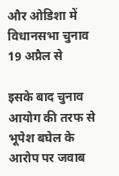और ओडिशा में विधानसभा चुनाव 19 अप्रैल से

इसके बाद चुनाव आयोग की तरफ से भूपेश बघेल के आरोप पर जवाब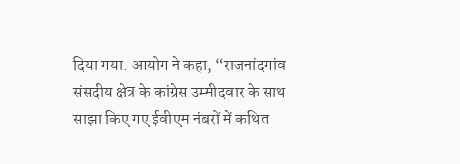दिया गया. आयोग ने कहा, “राजनांदगांव संसदीय क्षेत्र के कांग्रेस उम्मीदवार के साथ साझा किए गए ईवीएम नंबरों में कथित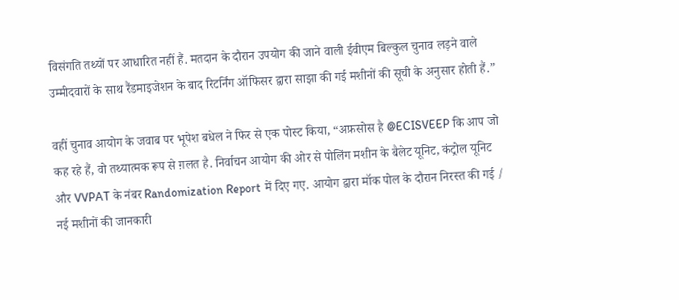विसंगति तथ्यों पर आधारित नहीं हैं. मतदान के दौरान उपयोग की जाने वाली ईवीएम बिल्कुल चुनाव लड़ने वाले उम्मीदवारों के साथ रैंडमाइजेशन के बाद रिटर्निंग ऑफिसर द्वारा साझा की गई मशीनों की सूची के अनुसार होती हैं.”

वहीं चुनाव आयोग के जवाब पर भूपेश बधेल ने फिर से एक पोस्ट किया, “अफ़सोस है @ECISVEEP कि आप जो कह रहे हैं, वो तथ्यात्मक रूप से ग़लत है. निर्वाचन आयोग की ओर से पोलिंग मशीन के बैलेट यूनिट, कंट्रोल यूनिट और VVPAT के नंबर Randomization Report में दिए गए. आयोग द्वारा मॉक पोल के दौरान निरस्त की गई / नई मशीनों की जानकारी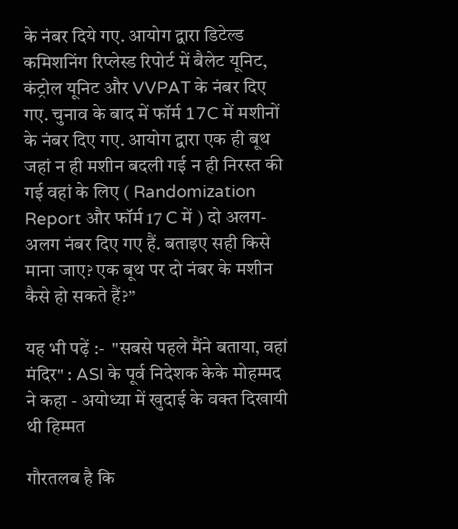के नंबर दिये गए. आयोग द्वारा डिटेल्ड कमिशनिंग रिप्लेस्ड रिपोर्ट में बैलेट यूनिट, कंट्रोल यूनिट और VVPAT के नंबर दिए गए. चुनाव के बाद में फॉर्म 17C में मशीनों के नंबर दिए गए. आयोग द्वारा एक ही बूथ जहां न ही मशीन बदली गई न ही निरस्त की गई वहां के लिए ( Randomization Report और फॉर्म 17 C में ) दो अलग-अलग नंबर दिए गए हैं. बताइए सही किसे माना जाए? एक बूथ पर दो नंबर के मशीन कैसे हो सकते हैं?”

यह भी पढ़ें :-  "सबसे पहले मैंने बताया, वहां मंदिर" : ASI के पूर्व निदेशक केके मोहम्मद ने कहा - अयोध्या में खुदाई के वक्त दिखायी थी हिम्मत

गौरतलब है कि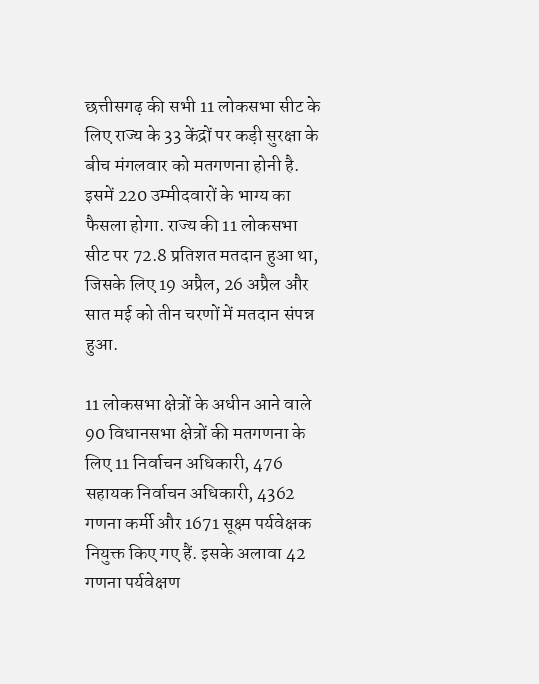छत्तीसगढ़ की सभी 11 लोकसभा सीट के लिए राज्य के 33 केंद्रों पर कड़ी सुरक्षा के बीच मंगलवार को मतगणना होनी है. इसमें 220 उम्मीदवारों के भाग्य का फैसला होगा. राज्य की 11 लोकसभा सीट पर 72.8 प्रतिशत मतदान हुआ था, जिसके लिए 19 अप्रैल, 26 अप्रैल और सात मई को तीन चरणों में मतदान संपन्न हुआ.

11 लोकसभा क्षेत्रों के अधीन आने वाले 90 विधानसभा क्षेत्रों की मतगणना के लिए 11 निर्वाचन अधिकारी, 476 सहायक निर्वाचन अधिकारी, 4362 गणना कर्मी और 1671 सूक्ष्म पर्यवेक्षक नियुक्त किए गए हैं. इसके अलावा 42 गणना पर्यवेक्षण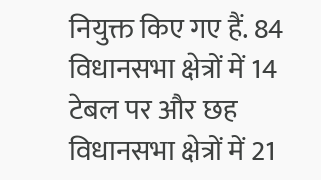नियुक्त किए गए हैं. 84 विधानसभा क्षेत्रों में 14 टेबल पर और छह विधानसभा क्षेत्रों में 21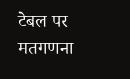टेबल पर मतगणना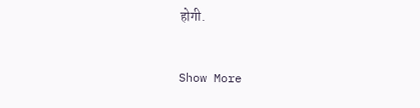होगी.


Show More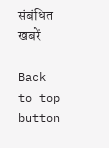संबंधित खबरें

Back to top button